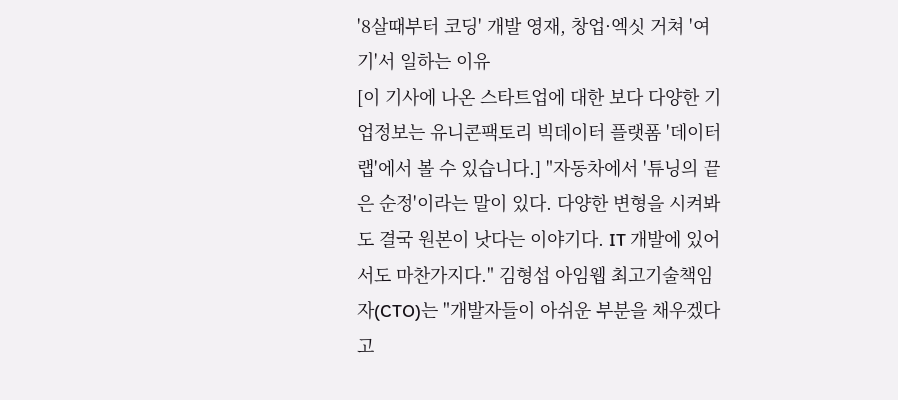'8살때부터 코딩' 개발 영재, 창업·엑싯 거쳐 '여기'서 일하는 이유
[이 기사에 나온 스타트업에 대한 보다 다양한 기업정보는 유니콘팩토리 빅데이터 플랫폼 '데이터랩'에서 볼 수 있습니다.] "자동차에서 '튜닝의 끝은 순정'이라는 말이 있다. 다양한 변형을 시켜봐도 결국 원본이 낫다는 이야기다. IT 개발에 있어서도 마찬가지다." 김형섭 아임웹 최고기술책임자(CTO)는 "개발자들이 아쉬운 부분을 채우겠다고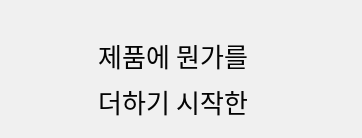제품에 뭔가를 더하기 시작한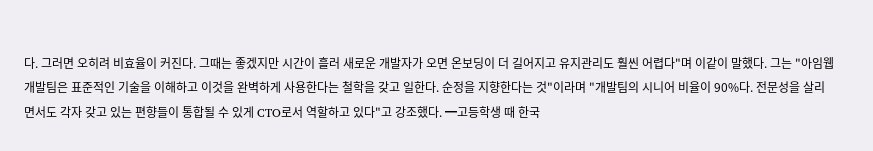다. 그러면 오히려 비효율이 커진다. 그때는 좋겠지만 시간이 흘러 새로운 개발자가 오면 온보딩이 더 길어지고 유지관리도 훨씬 어렵다"며 이같이 말했다. 그는 "아임웹 개발팀은 표준적인 기술을 이해하고 이것을 완벽하게 사용한다는 철학을 갖고 일한다. 순정을 지향한다는 것"이라며 "개발팀의 시니어 비율이 90%다. 전문성을 살리면서도 각자 갖고 있는 편향들이 통합될 수 있게 CTO로서 역할하고 있다"고 강조했다. ━고등학생 때 한국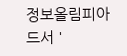정보올림피아드서 '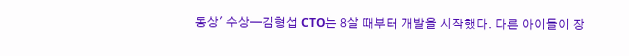동상' 수상━김형섭 CTO는 8살 때부터 개발을 시작했다. 다른 아이들이 장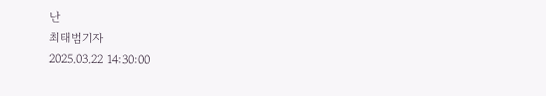난
최태범기자
2025.03.22 14:30:00